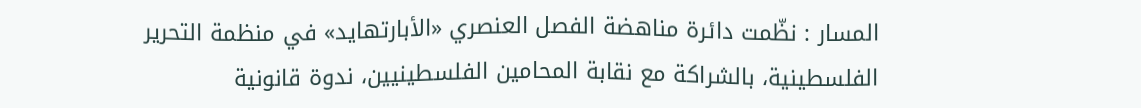المسار : نظّمت دائرة مناهضة الفصل العنصري «الأبارتهايد» في منظمة التحرير الفلسطينية، بالشراكة مع نقابة المحامين الفلسطينيين، ندوة قانونية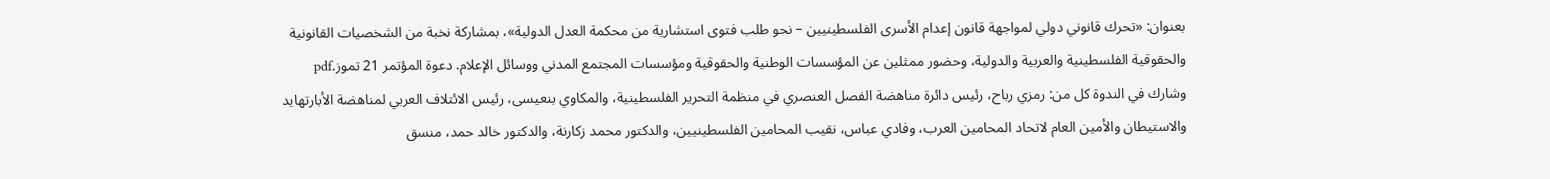بعنوان: «تحرك قانوني دولي لمواجهة قانون إعدام الأسرى الفلسطينيين – نحو طلب فتوى استشارية من محكمة العدل الدولية»، بمشاركة نخبة من الشخصيات القانونية والحقوقية الفلسطينية والعربية والدولية، وحضور ممثلين عن المؤسسات الوطنية والحقوقية ومؤسسات المجتمع المدني ووسائل الإعلام. دعوة المؤتمر 21 تموز.pdf
وشارك في الندوة كل من: رمزي رباح، رئيس دائرة مناهضة الفصل العنصري في منظمة التحرير الفلسطينية، والمكاوي بنعيسى، رئيس الائتلاف العربي لمناهضة الأبارتهايد والاستيطان والأمين العام لاتحاد المحامين العرب، وفادي عباس، نقيب المحامين الفلسطينيين، والدكتور محمد زكارنة، والدكتور خالد حمد، منسق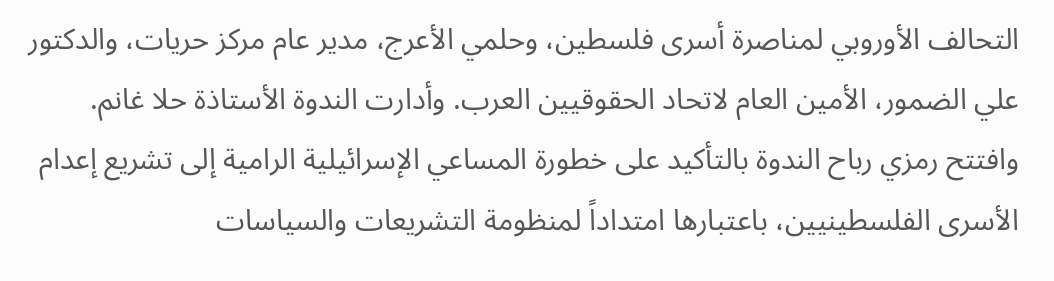التحالف الأوروبي لمناصرة أسرى فلسطين، وحلمي الأعرج، مدير عام مركز حريات، والدكتور علي الضمور، الأمين العام لاتحاد الحقوقيين العرب. وأدارت الندوة الأستاذة حلا غانم.
وافتتح رمزي رباح الندوة بالتأكيد على خطورة المساعي الإسرائيلية الرامية إلى تشريع إعدام الأسرى الفلسطينيين، باعتبارها امتداداً لمنظومة التشريعات والسياسات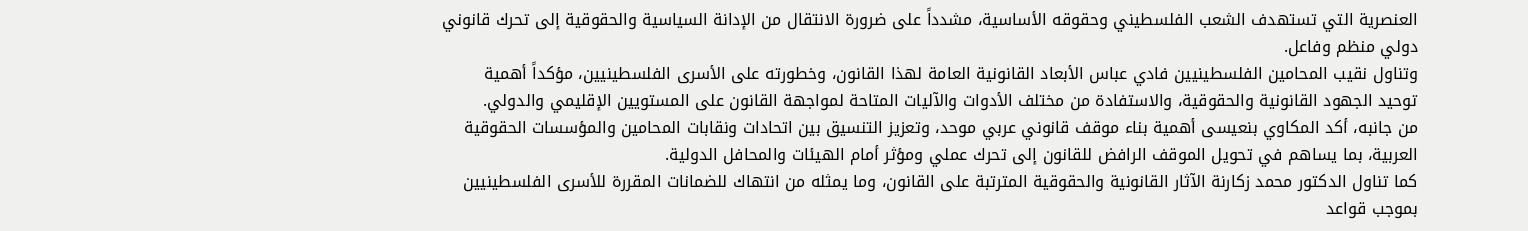العنصرية التي تستهدف الشعب الفلسطيني وحقوقه الأساسية، مشدداً على ضرورة الانتقال من الإدانة السياسية والحقوقية إلى تحرك قانوني دولي منظم وفاعل.
وتناول نقيب المحامين الفلسطينيين فادي عباس الأبعاد القانونية العامة لهذا القانون، وخطورته على الأسرى الفلسطينيين، مؤكداً أهمية توحيد الجهود القانونية والحقوقية، والاستفادة من مختلف الأدوات والآليات المتاحة لمواجهة القانون على المستويين الإقليمي والدولي.
من جانبه، أكد المكاوي بنعيسى أهمية بناء موقف قانوني عربي موحد، وتعزيز التنسيق بين اتحادات ونقابات المحامين والمؤسسات الحقوقية العربية، بما يساهم في تحويل الموقف الرافض للقانون إلى تحرك عملي ومؤثر أمام الهيئات والمحافل الدولية.
كما تناول الدكتور محمد زكارنة الآثار القانونية والحقوقية المترتبة على القانون، وما يمثله من انتهاك للضمانات المقررة للأسرى الفلسطينيين بموجب قواعد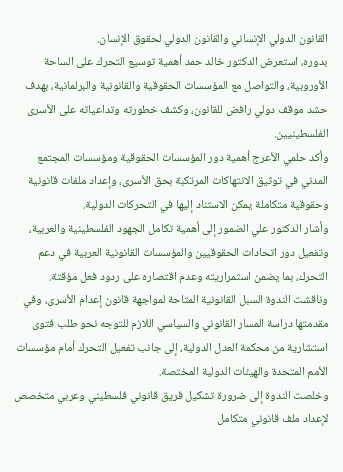القانون الدولي الإنساني والقانون الدولي لحقوق الإنسان.
بدوره، استعرض الدكتور خالد حمد أهمية توسيع التحرك على الساحة الأوروبية، والتواصل مع المؤسسات الحقوقية والقانونية والبرلمانية، بهدف حشد موقف دولي رافض للقانون، وكشف خطورته وتداعياته على الأسرى الفلسطينيين.
وأكد حلمي الأعرج أهمية دور المؤسسات الحقوقية ومؤسسات المجتمع المدني في توثيق الانتهاكات المرتكبة بحق الأسرى، وإعداد ملفات قانونية وحقوقية متكاملة يمكن الاستناد إليها في التحركات الدولية.
وأشار الدكتور علي الضمور إلى أهمية تكامل الجهود الفلسطينية والعربية، وتفعيل دور اتحادات الحقوقيين والمؤسسات القانونية العربية في دعم التحرك، بما يضمن استمراريته وعدم اقتصاره على ردود فعل مؤقتة.
وناقشت الندوة السبل القانونية المتاحة لمواجهة قانون إعدام الأسرى، وفي مقدمتها دراسة المسار القانوني والسياسي اللازم للتوجه نحو طلب فتوى استشارية من محكمة العدل الدولية، إلى جانب تفعيل التحرك أمام مؤسسات الأمم المتحدة والهيئات الدولية المختصة.
وخلصت الندوة إلى ضرورة تشكيل فريق قانوني فلسطيني وعربي متخصص لإعداد ملف قانوني متكامل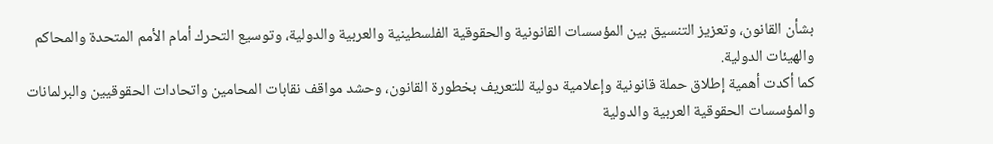بشأن القانون، وتعزيز التنسيق بين المؤسسات القانونية والحقوقية الفلسطينية والعربية والدولية، وتوسيع التحرك أمام الأمم المتحدة والمحاكم والهيئات الدولية.
كما أكدت أهمية إطلاق حملة قانونية وإعلامية دولية للتعريف بخطورة القانون، وحشد مواقف نقابات المحامين واتحادات الحقوقيين والبرلمانات والمؤسسات الحقوقية العربية والدولية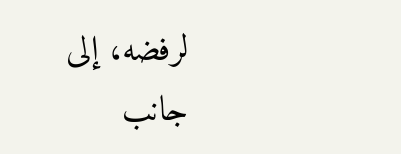لرفضه، إلى جانب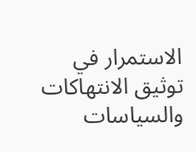الاستمرار في توثيق الانتهاكات والسياسات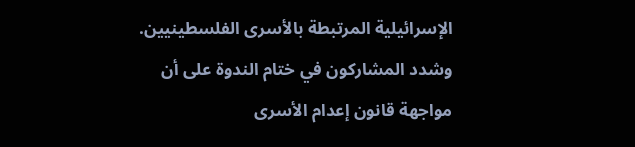الإسرائيلية المرتبطة بالأسرى الفلسطينيين.
وشدد المشاركون في ختام الندوة على أن مواجهة قانون إعدام الأسرى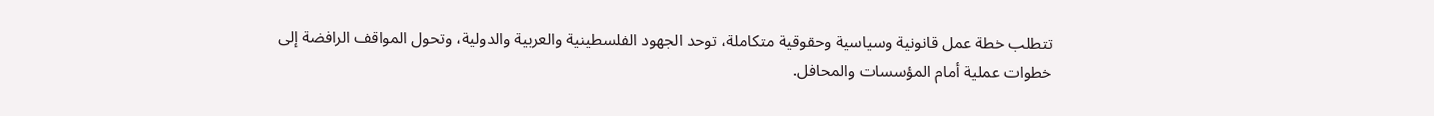تتطلب خطة عمل قانونية وسياسية وحقوقية متكاملة، توحد الجهود الفلسطينية والعربية والدولية، وتحول المواقف الرافضة إلى خطوات عملية أمام المؤسسات والمحافل.